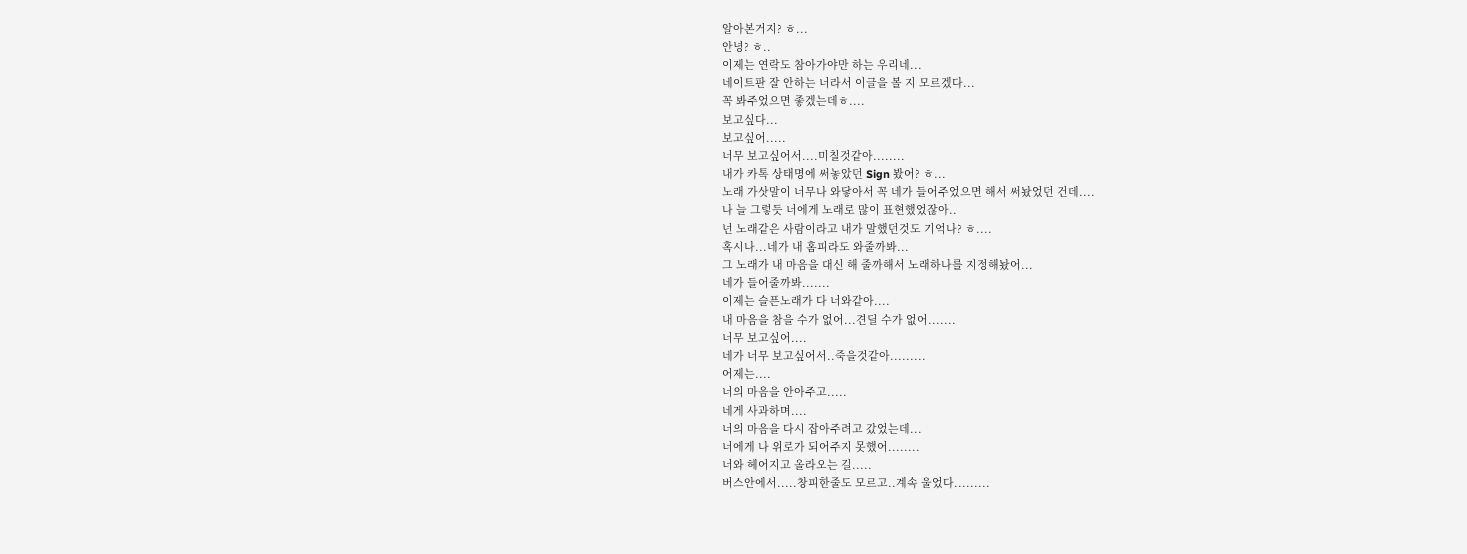알아본거지? ㅎ...
안녕? ㅎ..
이제는 연락도 참아가야만 하는 우리네...
네이트판 잘 안하는 너라서 이글을 볼 지 모르겠다...
꼭 봐주었으면 좋겠는데ㅎ....
보고싶다...
보고싶어.....
너무 보고싶어서....미칠것같아........
내가 카톡 상태명에 써놓았던 Sign 봤어? ㅎ...
노래 가삿말이 너무나 와닿아서 꼭 네가 들어주었으면 해서 써놨었던 건데....
나 늘 그렇듯 너에게 노래로 많이 표현했었잖아..
넌 노래같은 사람이라고 내가 말했던것도 기억나? ㅎ....
혹시나...네가 내 홈피라도 와줄까봐...
그 노래가 내 마음을 대신 해 줄까해서 노래하나를 지정해놨어...
네가 들어줄까봐.......
이제는 슬픈노래가 다 너와같아....
내 마음을 참을 수가 없어...견딜 수가 없어.......
너무 보고싶어....
네가 너무 보고싶어서..죽을것같아.........
어제는....
너의 마음을 안아주고.....
네게 사과하며....
너의 마음을 다시 잡아주려고 갔었는데...
너에게 나 위로가 되어주지 못했어........
너와 헤어지고 올라오는 길.....
버스안에서.....창피한줄도 모르고..계속 울었다.........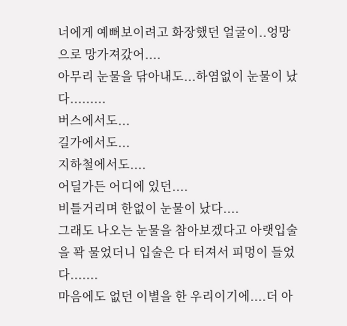너에게 예뻐보이려고 화장했던 얼굴이..엉망으로 망가져갔어....
아무리 눈물을 닦아내도...하염없이 눈물이 났다.........
버스에서도...
길가에서도...
지하철에서도....
어딜가든 어디에 있던....
비틀거리며 한없이 눈물이 났다....
그래도 나오는 눈물을 참아보겠다고 아랫입술을 꽉 물었더니 입술은 다 터져서 피멍이 들었다.......
마음에도 없던 이별을 한 우리이기에....더 아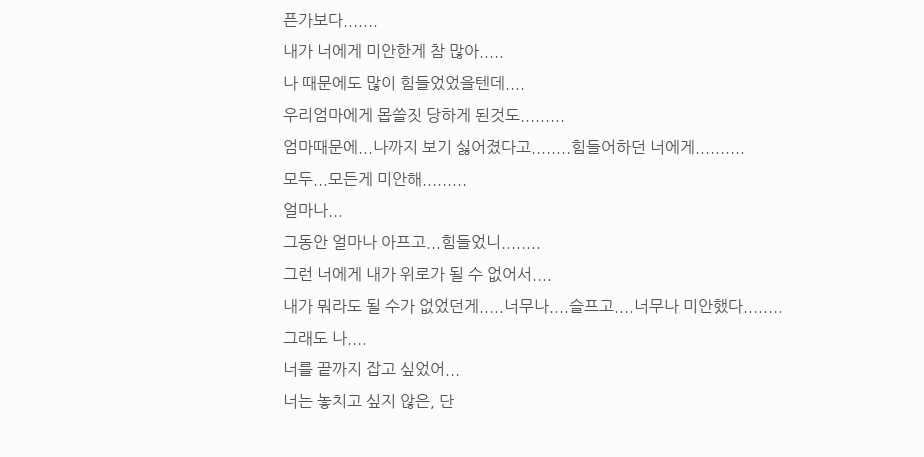픈가보다.......
내가 너에게 미안한게 참 많아.....
나 때문에도 많이 힘들었었을텐데....
우리엄마에게 몹쓸짓 당하게 된것도.........
엄마때문에...나까지 보기 싫어졌다고........힘들어하던 너에게..........
모두...모든게 미안해.........
얼마나...
그동안 얼마나 아프고...힘들었니........
그런 너에게 내가 위로가 될 수 없어서....
내가 뭐라도 될 수가 없었던게.....너무나....슬프고....너무나 미안했다........
그래도 나....
너를 끝까지 잡고 싶었어...
너는 놓치고 싶지 않은, 단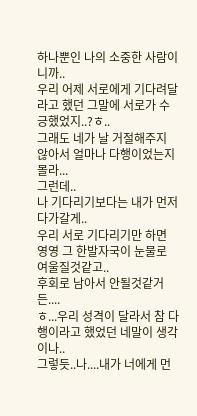하나뿐인 나의 소중한 사람이니까..
우리 어제 서로에게 기다려달라고 했던 그말에 서로가 수긍했었지..?ㅎ..
그래도 네가 날 거절해주지 않아서 얼마나 다행이었는지 몰라...
그런데..
나 기다리기보다는 내가 먼저 다가갈게..
우리 서로 기다리기만 하면
영영 그 한발자국이 눈물로 여울질것같고..
후회로 남아서 안될것같거든....
ㅎ...우리 성격이 달라서 참 다행이라고 했었던 네말이 생각이나..
그렇듯..나....내가 너에게 먼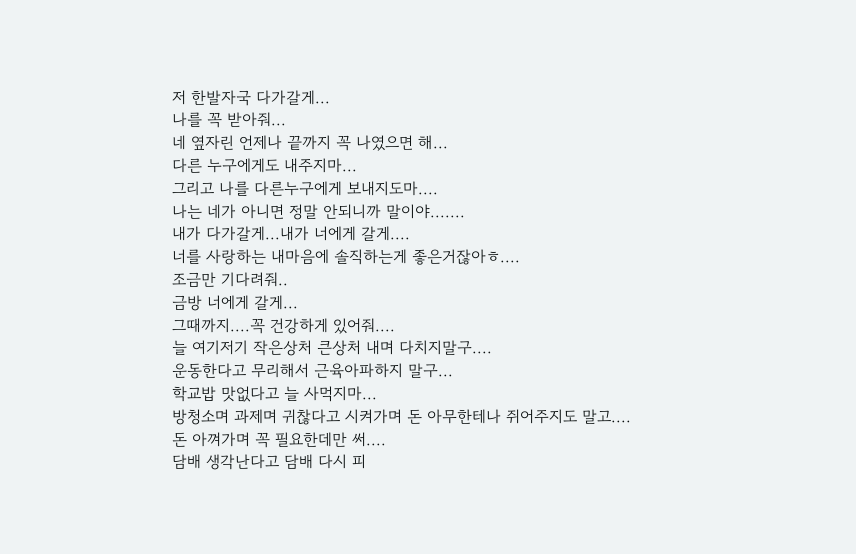저 한발자국 다가갈게...
나를 꼭 받아줘...
네 옆자린 언제나 끝까지 꼭 나였으면 해...
다른 누구에게도 내주지마...
그리고 나를 다른누구에게 보내지도마....
나는 네가 아니면 정말 안되니까 말이야.......
내가 다가갈게...내가 너에게 갈게....
너를 사랑하는 내마음에 솔직하는게 좋은거잖아ㅎ....
조금만 기다려줘..
금방 너에게 갈게...
그때까지....꼭 건강하게 있어줘....
늘 여기저기 작은상처 큰상처 내며 다치지말구....
운동한다고 무리해서 근육아파하지 말구...
학교밥 맛없다고 늘 사먹지마...
방청소며 과제며 귀찮다고 시켜가며 돈 아무한테나 쥐어주지도 말고....
돈 아껴가며 꼭 필요한데만 써....
담배 생각난다고 담배 다시 피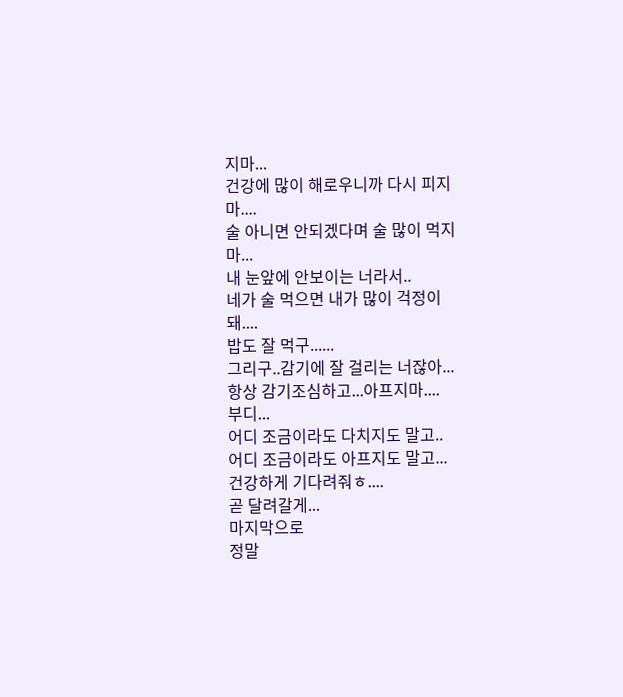지마...
건강에 많이 해로우니까 다시 피지마....
술 아니면 안되겠다며 술 많이 먹지마...
내 눈앞에 안보이는 너라서..
네가 술 먹으면 내가 많이 걱정이 돼....
밥도 잘 먹구......
그리구..감기에 잘 걸리는 너잖아...
항상 감기조심하고...아프지마....
부디...
어디 조금이라도 다치지도 말고..
어디 조금이라도 아프지도 말고...
건강하게 기다려줘ㅎ....
곧 달려갈게...
마지막으로
정말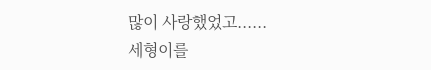많이 사랑했었고......
세형이를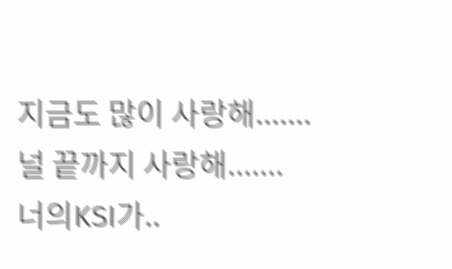지금도 많이 사랑해.......
널 끝까지 사랑해.......
너의KSI가..